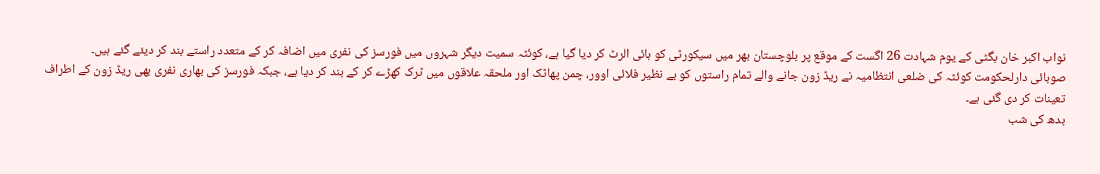نواب اکبر خان بگٹی کے یوم شہادت 26 اگست کے موقع پر بلوچستان بھر میں سیکورٹی کو ہائی الرٹ کر دیا گیا ہے، کوئٹہ سمیت دیگر شہروں میں فورسز کی نفری میں اضافہ کر کے متعدد راستے بند کر دیئے گئے ہیں۔
صوبائی دارلحکومت کوئٹہ کی ضلعی انتظامیہ نے ریڈ زون جانے والے تمام راستوں کو بے نظیر فلائی اوور، چمن پھاٹک اور ملحقہ علاقوں میں ٹرک کھڑے کر کے بند کر دیا ہے، جبکہ فورسز کی بھاری نفری بھی ریڈ زون کے اطراف تعینات کر دی گئی ہے۔
بدھ کی شب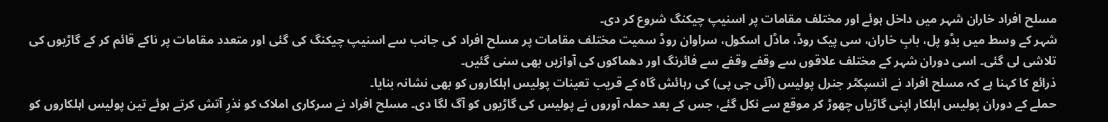مسلح افراد خاران شہر میں داخل ہوئے اور مختلف مقامات پر اسنیپ چیکنگ شروع کر دی۔
شہر کے وسط میں بڈو پل، بابِ خاران، سی پیک روڈ، ماڈل اسکول، سراوان روڈ سمیت مختلف مقامات پر مسلح افراد کی جانب سے اسنیپ چیکنگ کی گئی اور متعدد مقامات پر ناکے قائم کر کے گاڑیوں کی تلاشی لی گئی۔ اسی دوران شہر کے مختلف علاقوں سے وقفے وقفے سے فائرنگ اور دھماکوں کی آوازیں بھی سنی گئیں۔
ذرائع کا کہنا ہے کہ مسلح افراد نے انسپکٹر جنرل پولیس (آئی جی پی) کی رہائش گاہ کے قریب تعینات پولیس اہلکاروں کو بھی نشانہ بنایا۔
حملے کے دوران پولیس اہلکار اپنی گاڑیاں چھوڑ کر موقع سے نکل گئے، جس کے بعد حملہ آوروں نے پولیس کی گاڑیوں کو آگ لگا دی۔ مسلح افراد نے سرکاری املاک کو نذرِ آتش کرتے ہوئے تین پولیس اہلکاروں کو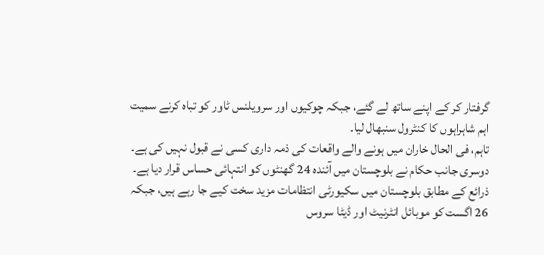گرفتار کر کے اپنے ساتھ لے گئے، جبکہ چوکیوں اور سرویلنس ٹاور کو تباہ کرنے سمیت اہم شاہراہوں کا کنٹرول سنبھال لیا۔
تاہم، فی الحال خاران میں ہونے والے واقعات کی ذمہ داری کسی نے قبول نہیں کی ہے۔
دوسری جانب حکام نے بلوچستان میں آئندہ 24 گھنٹوں کو انتہائی حساس قرار دیا ہے۔
ذرائع کے مطابق بلوچستان میں سکیورٹی انتظامات مزید سخت کیے جا رہے ہیں، جبکہ 26 اگست کو موبائل انٹرنیٹ اور ڈیٹا سروس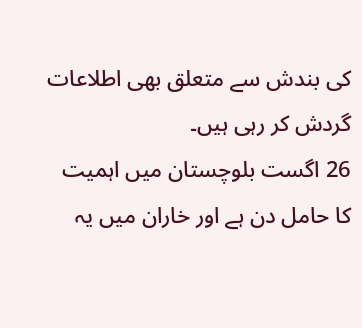کی بندش سے متعلق بھی اطلاعات گردش کر رہی ہیں۔
26 اگست بلوچستان میں اہمیت کا حامل دن ہے اور خاران میں یہ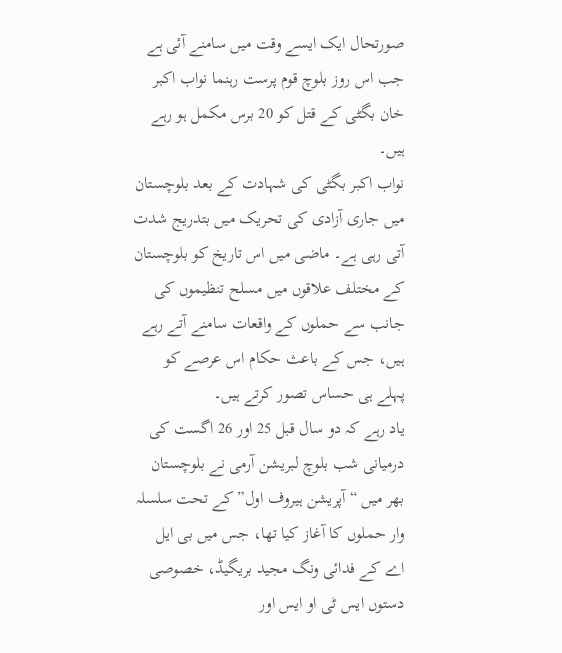صورتحال ایک ایسے وقت میں سامنے آئی ہے جب اس روز بلوچ قوم پرست رہنما نواب اکبر خان بگٹی کے قتل کو 20 برس مکمل ہو رہے ہیں۔
نواب اکبر بگٹی کی شہادت کے بعد بلوچستان میں جاری آزادی کی تحریک میں بتدریج شدت آتی رہی ہے۔ ماضی میں اس تاریخ کو بلوچستان کے مختلف علاقوں میں مسلح تنظیموں کی جانب سے حملوں کے واقعات سامنے آتے رہے ہیں، جس کے باعث حکام اس عرصے کو پہلے ہی حساس تصور کرتے ہیں۔
یاد رہے کہ دو سال قبل 25 اور 26 اگست کی درمیانی شب بلوچ لبریشن آرمی نے بلوچستان بھر میں “آپریشن ہیروف اول” کے تحت سلسلہ وار حملوں کا آغاز کیا تھا، جس میں بی ایل اے کے فدائی ونگ مجید بریگیڈ، خصوصی دستوں ایس ٹی او ایس اور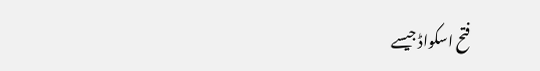فتح اسکواڈ جیسے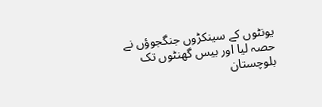یونٹوں کے سینکڑوں جنگجوؤں نے حصہ لیا اور بیس گھنٹوں تک بلوچستان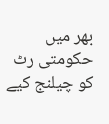بھر میں حکومتی رٹ کو چیلنج کیے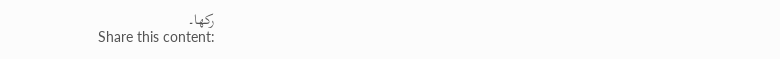رکھا۔
Share this content: